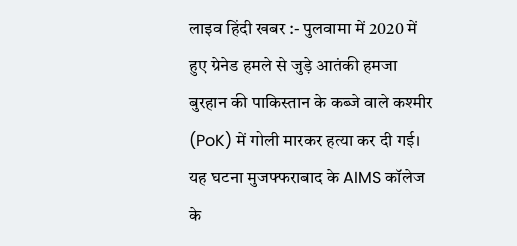लाइव हिंदी खबर :- पुलवामा में 2020 में हुए ग्रेनेड हमले से जुड़े आतंकी हमजा बुरहान की पाकिस्तान के कब्जे वाले कश्मीर (PoK) में गोली मारकर हत्या कर दी गई। यह घटना मुजफ्फराबाद के AIMS कॉलेज के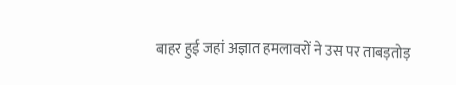बाहर हुई जहां अज्ञात हमलावरों ने उस पर ताबड़तोड़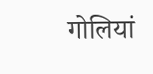गोलियां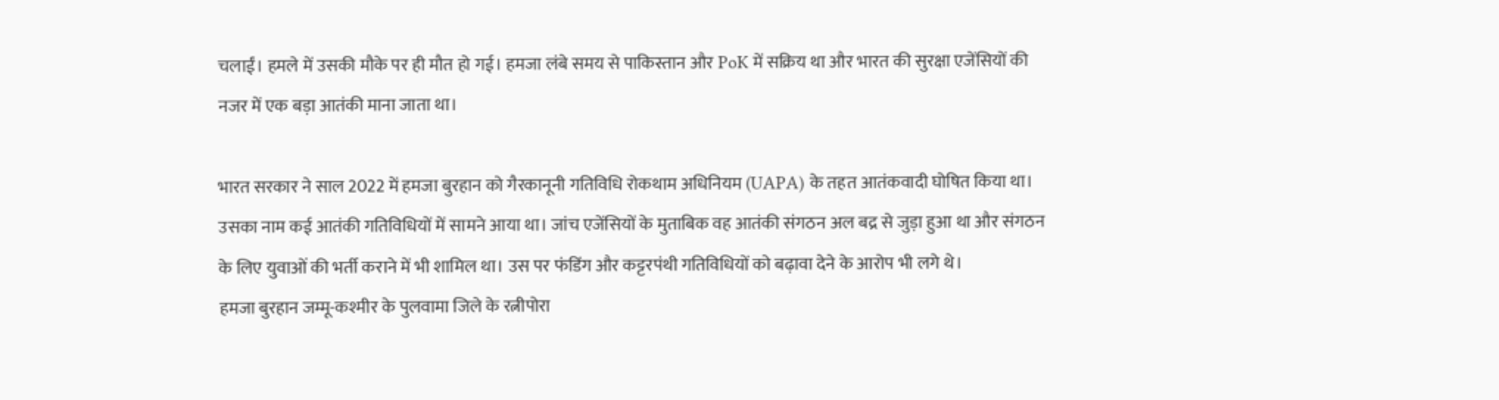चलाईं। हमले में उसकी मौके पर ही मौत हो गई। हमजा लंबे समय से पाकिस्तान और PoK में सक्रिय था और भारत की सुरक्षा एजेंसियों की नजर में एक बड़ा आतंकी माना जाता था।

भारत सरकार ने साल 2022 में हमजा बुरहान को गैरकानूनी गतिविधि रोकथाम अधिनियम (UAPA) के तहत आतंकवादी घोषित किया था। उसका नाम कई आतंकी गतिविधियों में सामने आया था। जांच एजेंसियों के मुताबिक वह आतंकी संगठन अल बद्र से जुड़ा हुआ था और संगठन के लिए युवाओं की भर्ती कराने में भी शामिल था। उस पर फंडिंग और कट्टरपंथी गतिविधियों को बढ़ावा देने के आरोप भी लगे थे।
हमजा बुरहान जम्मू-कश्मीर के पुलवामा जिले के रत्नीपोरा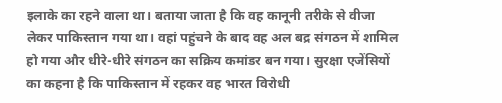इलाके का रहने वाला था। बताया जाता है कि वह कानूनी तरीके से वीजा लेकर पाकिस्तान गया था। वहां पहुंचने के बाद वह अल बद्र संगठन में शामिल हो गया और धीरे-धीरे संगठन का सक्रिय कमांडर बन गया। सुरक्षा एजेंसियों का कहना है कि पाकिस्तान में रहकर वह भारत विरोधी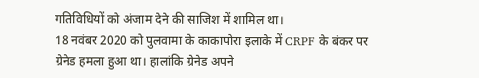गतिविधियों को अंजाम देने की साजिश में शामिल था।
18 नवंबर 2020 को पुलवामा के काकापोरा इलाके में CRPF के बंकर पर ग्रेनेड हमला हुआ था। हालांकि ग्रेनेड अपने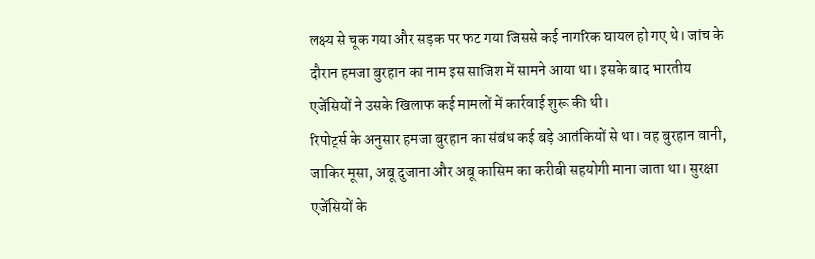लक्ष्य से चूक गया और सड़क पर फट गया जिससे कई नागरिक घायल हो गए थे। जांच के दौरान हमजा बुरहान का नाम इस साजिश में सामने आया था। इसके बाद भारतीय एजेंसियों ने उसके खिलाफ कई मामलों में कार्रवाई शुरू की थी।
रिपोर्ट्स के अनुसार हमजा बुरहान का संबंध कई बड़े आतंकियों से था। वह बुरहान वानी, जाकिर मूसा, अबू दुजाना और अबू कासिम का करीबी सहयोगी माना जाता था। सुरक्षा एजेंसियों के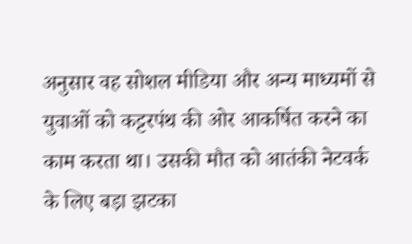अनुसार वह सोशल मीडिया और अन्य माध्यमों से युवाओं को कट्टरपंथ की ओर आकर्षित करने का काम करता था। उसकी मौत को आतंकी नेटवर्क के लिए बड़ा झटका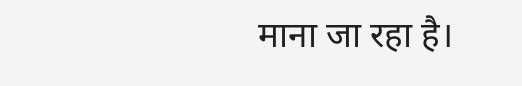माना जा रहा है।